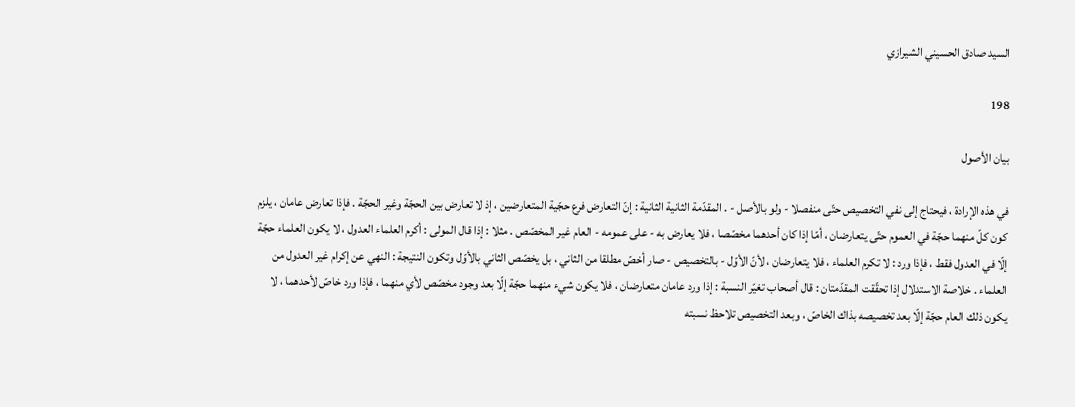السيد صادق الحسيني الشيرازي

198

بيان الأصول

في هذه الإرادة ، فيحتاج إلى نفي التخصيص حتّى منفصلا - ولو بالأصل - . المقدّمة الثانية الثانية : إنّ التعارض فرع حجّية المتعارضين ، إذ لا تعارض بين الحجّة وغير الحجّة . فإذا تعارض عامان ، يلزم كون كلّ منهما حجّة في العموم حتّى يتعارضان ، أمّا إذا كان أحدهما مخصّصا ، فلا يعارض به - على عمومه - العام غير المخصّص . مثلا : إذا قال المولى : أكرم العلماء العدول ، لا يكون العلماء حجّة إلّا في العدول فقط ، فإذا ورد : لا تكرم العلماء ، فلا يتعارضان ، لأنّ الأوّل - بالتخصيص - صار أخصّ مطلقا من الثاني ، بل يخصّص الثاني بالأوّل وتكون النتيجة : النهي عن إكرام غير العدول من العلماء . خلاصة الاستدلال إذا تحقّقت المقدّمتان : قال أصحاب تغيّر النسبة : إذا ورد عامان متعارضان ، فلا يكون شيء منهما حجّة إلّا بعد وجود مخصّص لأي منهما ، فإذا ورد خاصّ لأحدهما ، لا يكون ذلك العام حجّة إلّا بعد تخصيصه بذاك الخاصّ ، وبعد التخصيص تلاحظ نسبته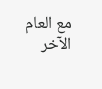مع العام الآخر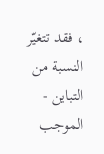، فقد تتغيّر النسبة من التباين - الموجب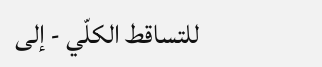للتساقط الكلّي - إلى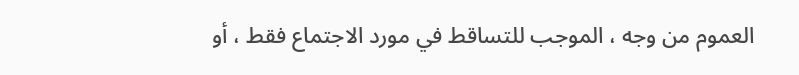العموم من وجه ، الموجب للتساقط في مورد الاجتماع فقط ، أو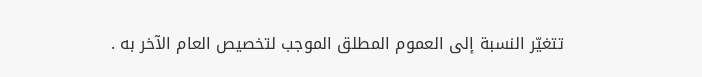تتغيّر النسبة إلى العموم المطلق الموجب لتخصيص العام الآخر به .